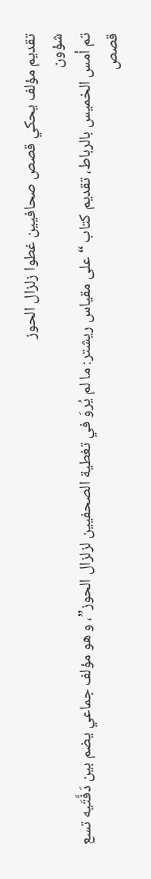تقديم مؤلف يحكي قصص صحافيين غطوا زلزال الحوز
شؤون
تم أمس الخميس بالرباط، تقديم كتاب “على مقياس ريشتر: ما لم يُروَ في تغطية الصحفيين لزلزال الحوز”، و هو مؤلف جماعي يضم بين دَفَّتَيه تسع قصص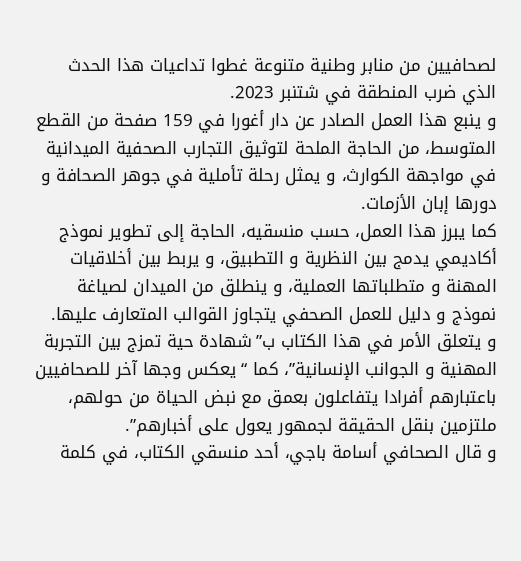لصحافيين من منابر وطنية متنوعة غطوا تداعيات هذا الحدث الذي ضرب المنطقة في شتنبر 2023.
و ينبع هذا العمل الصادر عن دار أغورا في 159 صفحة من القطع المتوسط، من الحاجة الملحة لتوثيق التجارب الصحفية الميدانية في مواجهة الكوارث، و يمثل رحلة تأملية في جوهر الصحافة و دورها إبان الأزمات.
كما يبرز هذا العمل، حسب منسقيه، الحاجة إلى تطوير نموذج أكاديمي يدمج بين النظرية و التطبيق، و يربط بين أخلاقيات المهنة و متطلباتها العملية، و ينطلق من الميدان لصياغة نموذج و دليل للعمل الصحفي يتجاوز القوالب المتعارف عليها.
و يتعلق الأمر في هذا الكتاب ب”شهادة حية تمزج بين التجربة المهنية و الجوانب الإنسانية”، كما “يعكس وجها آخر للصحافيين باعتبارهم أفرادا يتفاعلون بعمق مع نبض الحياة من حولهم، ملتزمين بنقل الحقيقة لجمهور يعول على أخبارهم”.
و قال الصحافي أسامة باجي، أحد منسقي الكتاب، في كلمة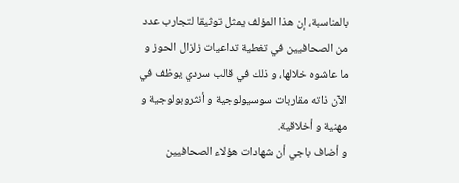بالمناسبة، إن هذا المؤلف يمثل توثيقا لتجارب عدد من الصحافيين في تغطية تداعيات زلزال الحوز و ما عاشوه خلالها، و ذلك في قالب سردي يوظف في الآن ذاته مقاربات سوسيولوجية و أنثروبولوجية و مهنية و أخلاقية.
و أضاف باجي أن شهادات هؤلاء الصحافيين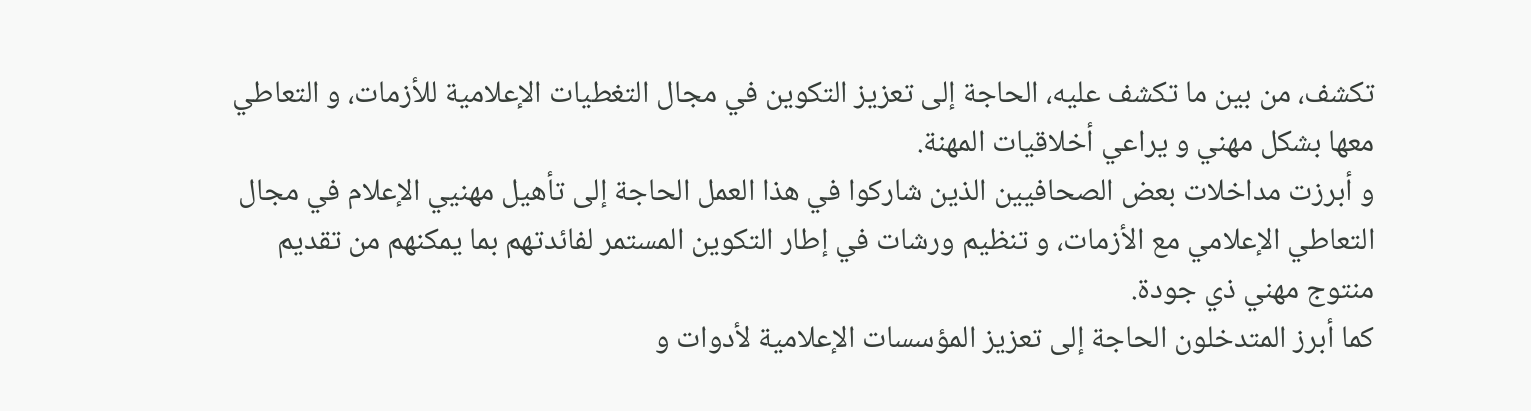تكشف، من بين ما تكشف عليه، الحاجة إلى تعزيز التكوين في مجال التغطيات الإعلامية للأزمات، و التعاطي معها بشكل مهني و يراعي أخلاقيات المهنة.
و أبرزت مداخلات بعض الصحافيين الذين شاركوا في هذا العمل الحاجة إلى تأهيل مهنيي الإعلام في مجال التعاطي الإعلامي مع الأزمات، و تنظيم ورشات في إطار التكوين المستمر لفائدتهم بما يمكنهم من تقديم منتوج مهني ذي جودة.
كما أبرز المتدخلون الحاجة إلى تعزيز المؤسسات الإعلامية لأدوات و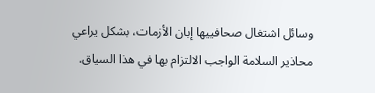وسائل اشتغال صحافييها إبان الأزمات، بشكل يراعي محاذير السلامة الواجب الالتزام بها في هذا السياق.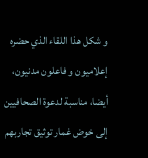و شكل هذا اللقاء الذي حضره إعلاميون و فاعلون مدنيون، أيضا، مناسبة لدعوة الصحافيين إلى خوض غمار توثيق تجاربهم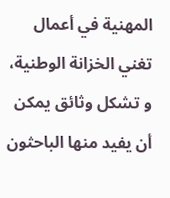المهنية في أعمال تغني الخزانة الوطنية، و تشكل وثائق يمكن أن يفيد منها الباحثون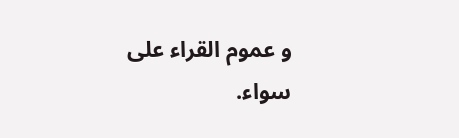و عموم القراء على سواء.